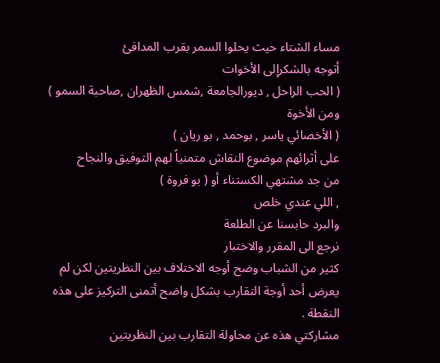مساء الشتاء حيث يحلوا السمر بقرب المدافئ
أتوجه بالشكرإلى الأخوات
( الحب الراحل , ديورالجامعة ,شمس الظهران ,صاحبة السمو )
ومن الأخوة
( الأخصائي ياسر , بوحمد , بو ريان )
على أثرائهم موضوع النقاش متمنياً لهم التوفيق والنجاح
من جد مشتهي الكستناء أو ( بو فروة )
, اللي عندي خلص
والبرد حابسنا عن الطلعة
نرجع الى المقرر والاختبار
كثير من الشباب وضح أوجه الاختلاف بين النظريتين لكن لم يعرض أحد أوجة التقارب بشكل واضح أتمنى التركيز على هذه النقطة .
مشاركتي هذه عن محاولة التقارب بين النظريتين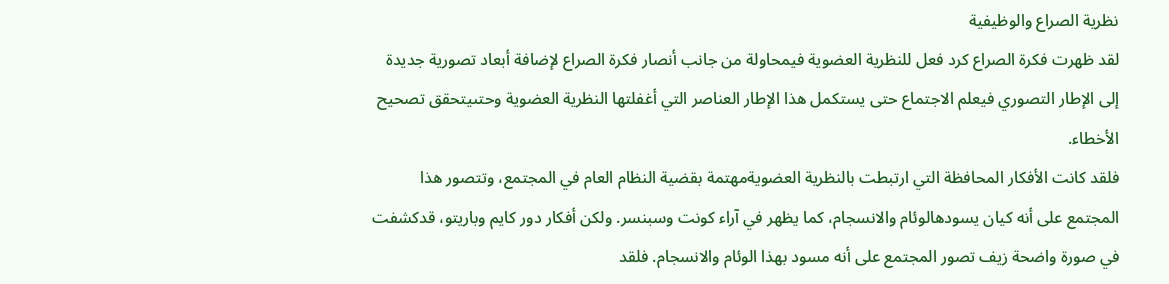نظرية الصراع والوظيفية
لقد ظهرت فكرة الصراع كرد فعل للنظرية العضوية فيمحاولة من جانب أنصار فكرة الصراع لإضافة أبعاد تصورية جديدة إلى الإطار التصوري فيعلم الاجتماع حتى يستكمل هذا الإطار العناصر التي أغفلتها النظرية العضوية وحتىيتحقق تصحيح الأخطاء.
فلقد كانت الأفكار المحافظة التي ارتبطت بالنظرية العضويةمهتمة بقضية النظام العام في المجتمع، وتتصور هذا المجتمع على أنه كيان يسودهالوئام والانسجام، كما يظهر في آراء كونت وسبنسر. ولكن أفكار دور كايم وباريتو، قدكشفت في صورة واضحة زيف تصور المجتمع على أنه مسود بهذا الوئام والانسجام. فلقد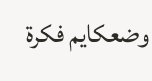وضعكايم فكرة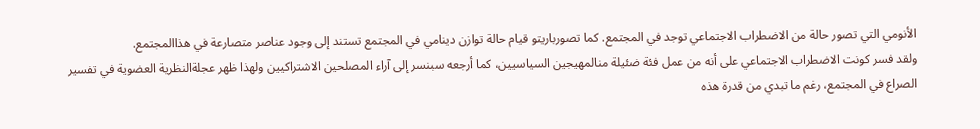الأنومي التي تصور حالة من الاضطراب الاجتماعي توجد في المجتمع. كما تصورباريتو قيام حالة توازن دينامي في المجتمع تستند إلى وجود عناصر متصارعة في هذاالمجتمع.
ولقد فسر كونت الاضطراب الاجتماعي على أنه من عمل فئة ضئيلة منالمهيجين السياسيين، كما أرجعه سبنسر إلى آراء المصلحين الاشتراكيين ولهذا ظهر عجلةالنظرية العضوية في تفسير الصراع في المجتمع، رغم ما تبدي من قدرة هذه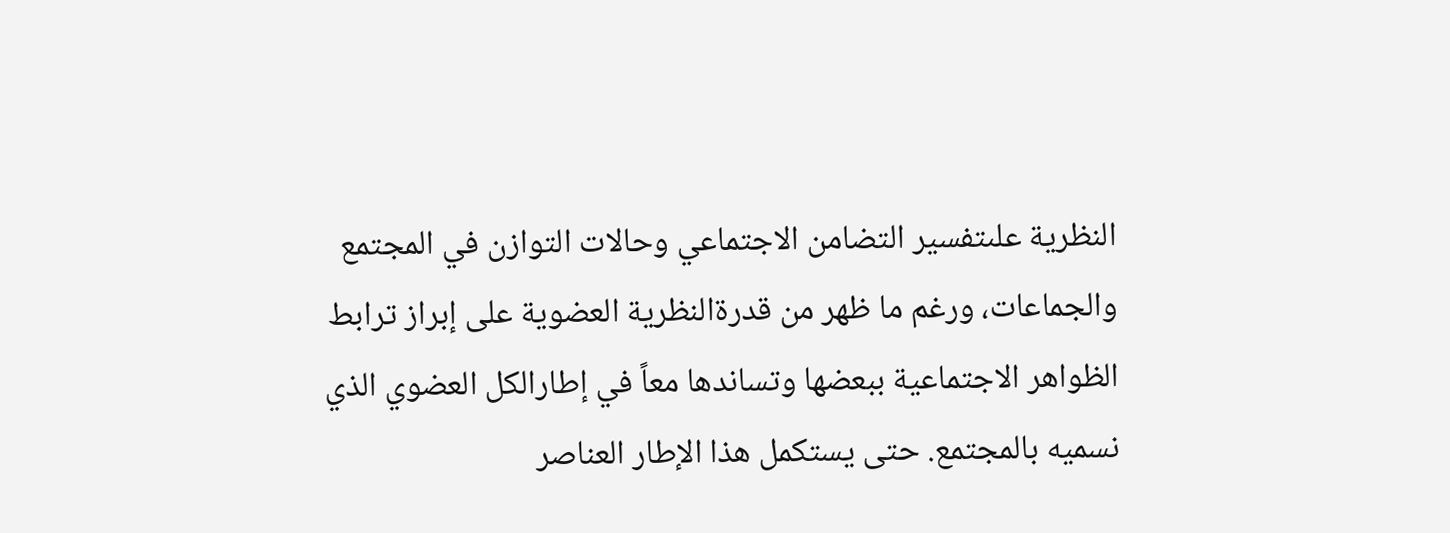النظرية علىتفسير التضامن الاجتماعي وحالات التوازن في المجتمع والجماعات، ورغم ما ظهر من قدرةالنظرية العضوية على إبراز ترابط الظواهر الاجتماعية ببعضها وتساندها معاً في إطارالكل العضوي الذي نسميه بالمجتمع. حتى يستكمل هذا الإطار العناصر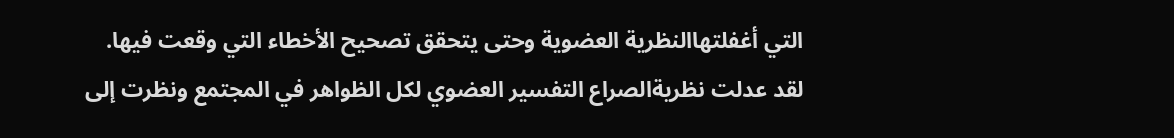التي أغفلتهاالنظرية العضوية وحتى يتحقق تصحيح الأخطاء التي وقعت فيها.
لقد عدلت نظريةالصراع التفسير العضوي لكل الظواهر في المجتمع ونظرت إلى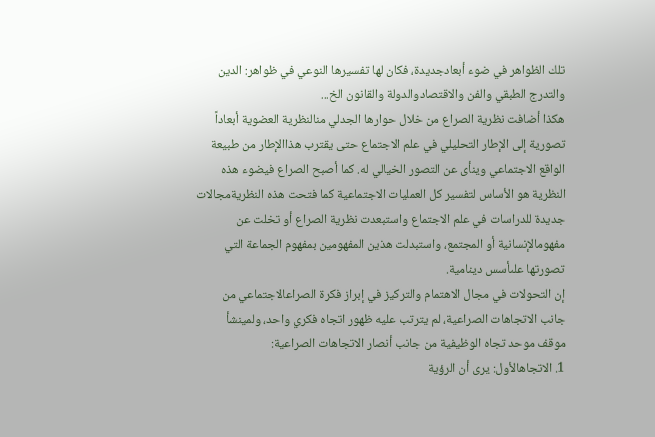تلك الظواهر في ضوء أبعادجديدة، فكان لها تفسيرها النوعي في ظواهر: الدين والتدرج الطبقي والفن والاقتصادوالدولة والقانون الخ...
هكذا أضافت نظرية الصراع من خلال حوارها الجدلي منالنظرية العضوية أبعاداً تصورية إلى الإطار التحليلي في علم الاجتماع حتى يقترب هذاالإطار من طبيعة الواقع الاجتماعي وينأى عن التصور الخيالي له. كما أصبح الصراع فيضوء هذه النظرية هو الأساس لتفسير كل العمليات الاجتماعية كما فتحت هذه النظريةمجالات جديدة للدراسات في علم الاجتماع واستبعدت نظرية الصراع أو تخلت عن مفهومالإنسانية أو المجتمع، واستبدلت هذين المفهومين بمفهوم الجماعة التي تصورتها علىأسس دينامية.
إن التحولات في مجال الاهتمام والتركيز في إبراز فكرة الصراعالاجتماعي من جانب الاتجاهات الصراعية، لم يترتب عليه ظهور اتجاه فكري واحد، ولمينشأ موقف موحد تجاه الوظيفية من جانب أنصار الاتجاهات الصراعية:
1. الاتجاهالأول: يرى أن الرؤية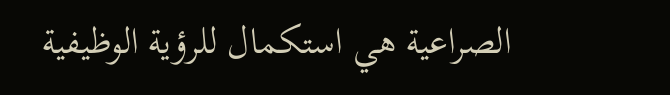الصراعية هي استكمال للرؤية الوظيفية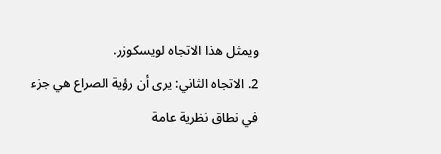ويمثل هذا الاتجاه لويسكوزر.
2. الاتجاه الثاني: يرى أن رؤية الصراع هي جزء في نطاق نظرية عامة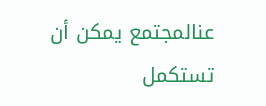عنالمجتمع يمكن أن تستكمل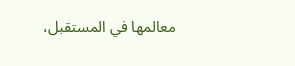معالمها في المستقبل،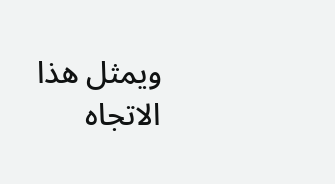ويمثل هذا الاتجاه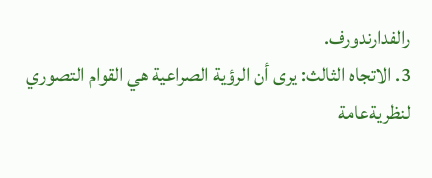رالفدارندورف.
3. الاتجاه الثالث: يرى أن الرؤية الصراعية هي القوام التصوري لنظريةعامة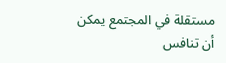مستقلة في المجتمع يمكن أن تنافس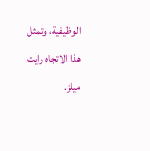الوظيفية، وتمثل هذا الاتجاه رايت ميلز.